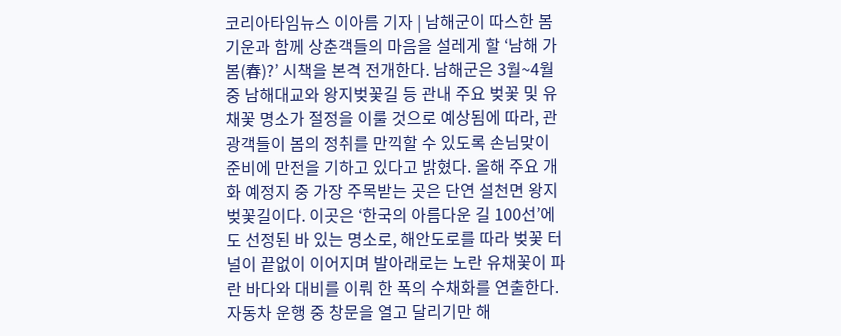코리아타임뉴스 이아름 기자 | 남해군이 따스한 봄기운과 함께 상춘객들의 마음을 설레게 할 ‘남해 가 봄(春)?’ 시책을 본격 전개한다. 남해군은 3월~4월 중 남해대교와 왕지벚꽃길 등 관내 주요 벚꽃 및 유채꽃 명소가 절정을 이룰 것으로 예상됨에 따라, 관광객들이 봄의 정취를 만끽할 수 있도록 손님맞이 준비에 만전을 기하고 있다고 밝혔다. 올해 주요 개화 예정지 중 가장 주목받는 곳은 단연 설천면 왕지벚꽃길이다. 이곳은 ‘한국의 아름다운 길 100선’에도 선정된 바 있는 명소로, 해안도로를 따라 벚꽃 터널이 끝없이 이어지며 발아래로는 노란 유채꽃이 파란 바다와 대비를 이뤄 한 폭의 수채화를 연출한다. 자동차 운행 중 창문을 열고 달리기만 해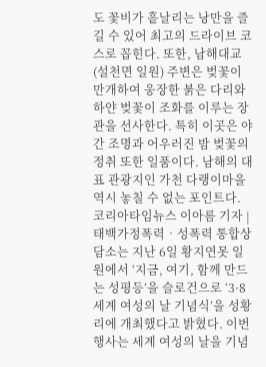도 꽃비가 흩날리는 낭만을 즐길 수 있어 최고의 드라이브 코스로 꼽힌다. 또한, 남해대교(설천면 일원) 주변은 벚꽃이 만개하여 웅장한 붉은 다리와 하얀 벚꽃이 조화를 이루는 장관을 선사한다. 특히 이곳은 야간 조명과 어우러진 밤 벚꽃의 정취 또한 일품이다. 남해의 대표 관광지인 가천 다랭이마을 역시 놓칠 수 없는 포인트다.
코리아타임뉴스 이아름 기자 | 태백가정폭력‧성폭력 통합상담소는 지난 6일 황지연못 일원에서 ‘지금, 여기, 함께 만드는 성평등’을 슬로건으로 ‘3·8 세계 여성의 날 기념식’을 성황리에 개최했다고 밝혔다. 이번 행사는 세계 여성의 날을 기념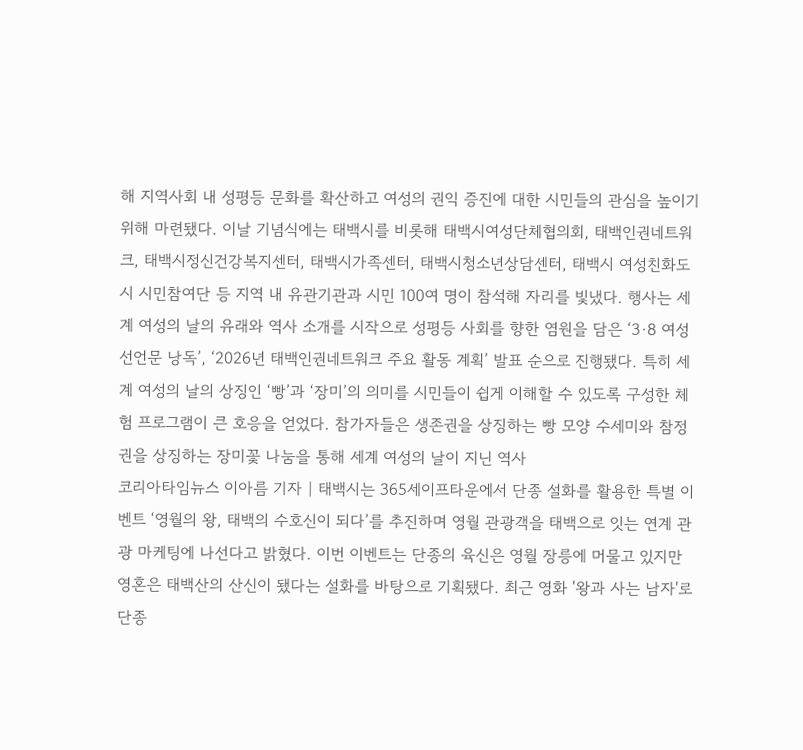해 지역사회 내 성평등 문화를 확산하고 여성의 권익 증진에 대한 시민들의 관심을 높이기 위해 마련됐다. 이날 기념식에는 태백시를 비롯해 태백시여성단체협의회, 태백인권네트워크, 태백시정신건강복지센터, 태백시가족센터, 태백시청소년상담센터, 태백시 여성친화도시 시민참여단 등 지역 내 유관기관과 시민 100여 명이 참석해 자리를 빛냈다. 행사는 세계 여성의 날의 유래와 역사 소개를 시작으로 성평등 사회를 향한 염원을 담은 ‘3·8 여성선언문 낭독’, ‘2026년 태백인권네트워크 주요 활동 계획’ 발표 순으로 진행됐다. 특히 세계 여성의 날의 상징인 ‘빵’과 ‘장미’의 의미를 시민들이 쉽게 이해할 수 있도록 구성한 체험 프로그램이 큰 호응을 얻었다. 참가자들은 생존권을 상징하는 빵 모양 수세미와 참정권을 상징하는 장미꽃 나눔을 통해 세계 여성의 날이 지닌 역사
코리아타임뉴스 이아름 기자 | 태백시는 365세이프타운에서 단종 설화를 활용한 특별 이벤트 ‘영월의 왕, 태백의 수호신이 되다’를 추진하며 영월 관광객을 태백으로 잇는 연계 관광 마케팅에 나선다고 밝혔다. 이번 이벤트는 단종의 육신은 영월 장릉에 머물고 있지만 영혼은 태백산의 산신이 됐다는 설화를 바탕으로 기획됐다. 최근 영화 '왕과 사는 남자'로 단종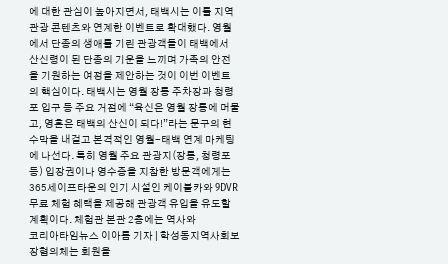에 대한 관심이 높아지면서, 태백시는 이를 지역 관광 콘텐츠와 연계한 이벤트로 확대했다. 영월에서 단종의 생애를 기린 관광객들이 태백에서 산신령이 된 단종의 기운을 느끼며 가족의 안전을 기원하는 여정을 제안하는 것이 이번 이벤트의 핵심이다. 태백시는 영월 장릉 주차장과 청령포 입구 등 주요 거점에 “육신은 영월 장릉에 머물고, 영혼은 태백의 산신이 되다!”라는 문구의 현수막을 내걸고 본격적인 영월-태백 연계 마케팅에 나선다. 특히 영월 주요 관광지(장릉, 청령포 등) 입장권이나 영수증을 지참한 방문객에게는 365세이프타운의 인기 시설인 케이블카와 9DVR 무료 체험 혜택을 제공해 관광객 유입을 유도할 계획이다. 체험관 본관 2층에는 역사와
코리아타임뉴스 이아름 기자 | 학성동지역사회보장협의체는 회원을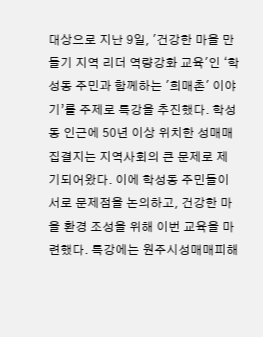대상으로 지난 9일, '건강한 마을 만들기 지역 리더 역량강화 교육'인 ‘학성동 주민과 함께하는 '희매촌' 이야기’를 주제로 특강을 추진했다. 학성동 인근에 50년 이상 위치한 성매매 집결지는 지역사회의 큰 문제로 제기되어왔다. 이에 학성동 주민들이 서로 문제점을 논의하고, 건강한 마을 환경 조성을 위해 이번 교육을 마련했다. 특강에는 원주시성매매피해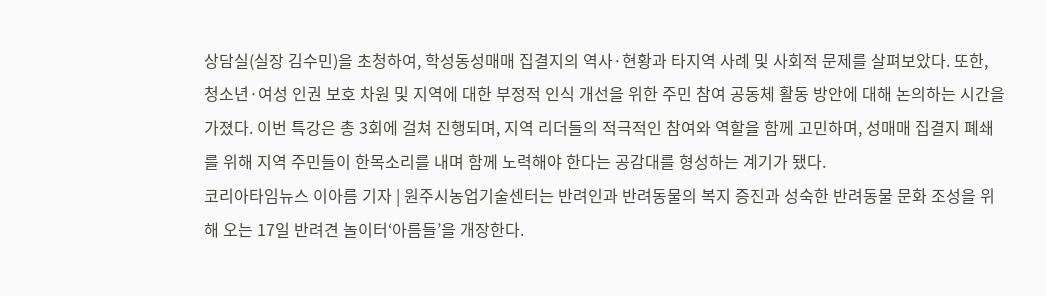상담실(실장 김수민)을 초청하여, 학성동성매매 집결지의 역사·현황과 타지역 사례 및 사회적 문제를 살펴보았다. 또한, 청소년·여성 인권 보호 차원 및 지역에 대한 부정적 인식 개선을 위한 주민 참여 공동체 활동 방안에 대해 논의하는 시간을 가졌다. 이번 특강은 총 3회에 걸쳐 진행되며, 지역 리더들의 적극적인 참여와 역할을 함께 고민하며, 성매매 집결지 폐쇄를 위해 지역 주민들이 한목소리를 내며 함께 노력해야 한다는 공감대를 형성하는 계기가 됐다.
코리아타임뉴스 이아름 기자 | 원주시농업기술센터는 반려인과 반려동물의 복지 증진과 성숙한 반려동물 문화 조성을 위해 오는 17일 반려견 놀이터‘아름들’을 개장한다.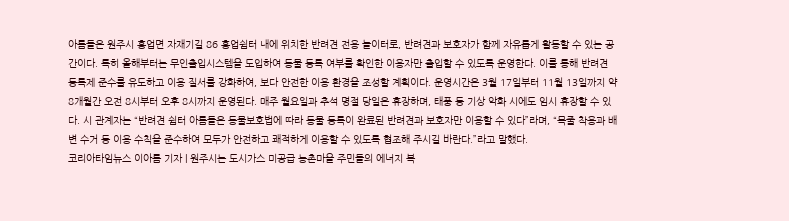아름들은 원주시 흥업면 자재기길 86 흥업쉼터 내에 위치한 반려견 전용 놀이터로, 반려견과 보호자가 함께 자유롭게 활동할 수 있는 공간이다. 특히 올해부터는 무인출입시스템을 도입하여 동물 등록 여부를 확인한 이용자만 출입할 수 있도록 운영한다. 이를 통해 반려견 등록제 준수를 유도하고 이용 질서를 강화하여, 보다 안전한 이용 환경을 조성할 계획이다. 운영시간은 3월 17일부터 11월 13일까지 약 8개월간 오전 8시부터 오후 8시까지 운영된다. 매주 월요일과 추석 명절 당일은 휴장하며, 태풍 등 기상 악화 시에도 임시 휴장할 수 있다. 시 관계자는 “반려견 쉼터 아름들은 동물보호법에 따라 동물 등록이 완료된 반려견과 보호자만 이용할 수 있다”라며, “목줄 착용과 배변 수거 등 이용 수칙을 준수하여 모두가 안전하고 쾌적하게 이용할 수 있도록 협조해 주시길 바란다.”라고 말했다.
코리아타임뉴스 이아름 기자 | 원주시는 도시가스 미공급 농촌마을 주민들의 에너지 복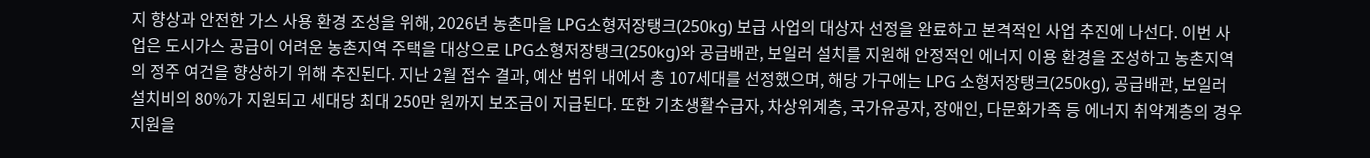지 향상과 안전한 가스 사용 환경 조성을 위해, 2026년 농촌마을 LPG소형저장탱크(250kg) 보급 사업의 대상자 선정을 완료하고 본격적인 사업 추진에 나선다. 이번 사업은 도시가스 공급이 어려운 농촌지역 주택을 대상으로 LPG소형저장탱크(250kg)와 공급배관, 보일러 설치를 지원해 안정적인 에너지 이용 환경을 조성하고 농촌지역의 정주 여건을 향상하기 위해 추진된다. 지난 2월 접수 결과, 예산 범위 내에서 총 107세대를 선정했으며, 해당 가구에는 LPG 소형저장탱크(250kg), 공급배관, 보일러 설치비의 80%가 지원되고 세대당 최대 250만 원까지 보조금이 지급된다. 또한 기초생활수급자, 차상위계층, 국가유공자, 장애인, 다문화가족 등 에너지 취약계층의 경우 지원을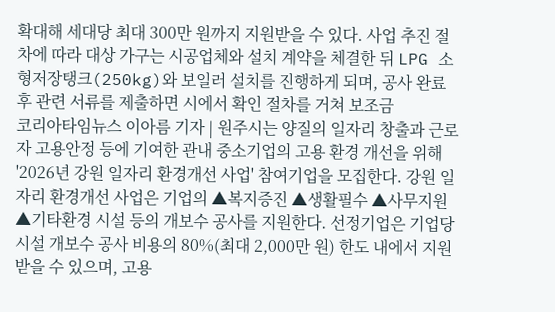확대해 세대당 최대 300만 원까지 지원받을 수 있다. 사업 추진 절차에 따라 대상 가구는 시공업체와 설치 계약을 체결한 뒤 LPG 소형저장탱크(250kg)와 보일러 설치를 진행하게 되며, 공사 완료 후 관련 서류를 제출하면 시에서 확인 절차를 거쳐 보조금
코리아타임뉴스 이아름 기자 | 원주시는 양질의 일자리 창출과 근로자 고용안정 등에 기여한 관내 중소기업의 고용 환경 개선을 위해 '2026년 강원 일자리 환경개선 사업' 참여기업을 모집한다. 강원 일자리 환경개선 사업은 기업의 ▲복지증진 ▲생활필수 ▲사무지원 ▲기타환경 시설 등의 개보수 공사를 지원한다. 선정기업은 기업당 시설 개보수 공사 비용의 80%(최대 2,000만 원) 한도 내에서 지원받을 수 있으며, 고용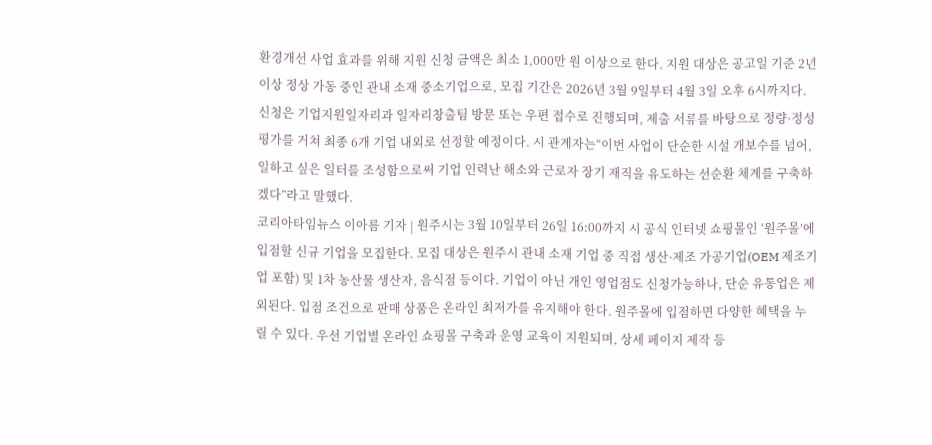환경개선 사업 효과를 위해 지원 신청 금액은 최소 1,000만 원 이상으로 한다. 지원 대상은 공고일 기준 2년 이상 정상 가동 중인 관내 소재 중소기업으로, 모집 기간은 2026년 3월 9일부터 4월 3일 오후 6시까지다. 신청은 기업지원일자리과 일자리창출팀 방문 또는 우편 접수로 진행되며, 제출 서류를 바탕으로 정량·정성 평가를 거쳐 최종 6개 기업 내외로 선정할 예정이다. 시 관계자는“이번 사업이 단순한 시설 개보수를 넘어, 일하고 싶은 일터를 조성함으로써 기업 인력난 해소와 근로자 장기 재직을 유도하는 선순환 체계를 구축하겠다”라고 말했다.
코리아타임뉴스 이아름 기자 | 원주시는 3월 10일부터 26일 16:00까지 시 공식 인터넷 쇼핑몰인 ‘원주몰’에 입점할 신규 기업을 모집한다. 모집 대상은 원주시 관내 소재 기업 중 직접 생산·제조 가공기업(OEM 제조기업 포함) 및 1차 농산물 생산자, 음식점 등이다. 기업이 아닌 개인 영업점도 신청가능하나, 단순 유통업은 제외된다. 입점 조건으로 판매 상품은 온라인 최저가를 유지해야 한다. 원주몰에 입점하면 다양한 혜택을 누릴 수 있다. 우선 기업별 온라인 쇼핑몰 구축과 운영 교육이 지원되며, 상세 페이지 제작 등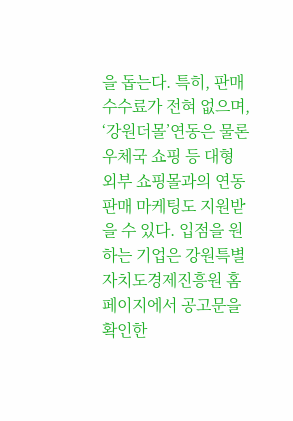을 돕는다. 특히, 판매수수료가 전혀 없으며, ‘강원더몰’연동은 물론 우체국 쇼핑 등 대형 외부 쇼핑몰과의 연동 판매 마케팅도 지원받을 수 있다. 입점을 원하는 기업은 강원특별자치도경제진흥원 홈페이지에서 공고문을 확인한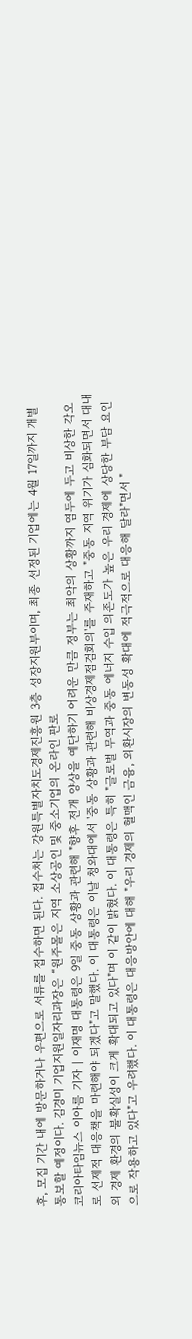후, 모집 기간 내에 방문하거나 우편으로 서류를 접수하면 된다. 접수처는 강원특별자치도경제진흥원 3층 성장지원부이며, 최종 선정된 기업에는 4월 17일까지 개별 통보할 예정이다. 김경미 기업지원일자리과장은 “원주몰은 지역 소상공인 및 중소기업의 온라인 판로
코리아타임뉴스 이아름 기자 | 이재명 대통령은 9일 중동 상황과 관련해 "향후 전개 양상을 예단하기 어려운 만큼 정부는 최악의 상황까지 염두에 두고 비상한 각오로 선제적 대응책을 마련해야 되겠다"고 말했다. 이 대통령은 이날 청와대에서 '중동 상황과 관련해 비상경제점검회의'를 주재하고 "중동 지역 위기가 심화되면서 대내외 경제 환경의 불확실성이 크게 확대되고 있다"며 이 같이 밝혔다. 이 대통령은 특히 "글로벌 무역과 중동 에너지 수입 의존도가 높은 우리 경제에 상당한 부담 요인으로 작용하고 있다"고 우려했다. 이 대통령은 대응방안에 대해 "우리 경제의 혈맥인 금융, 외환시장의 변동성 확대에 적극적으로 대응해 달라"면서 "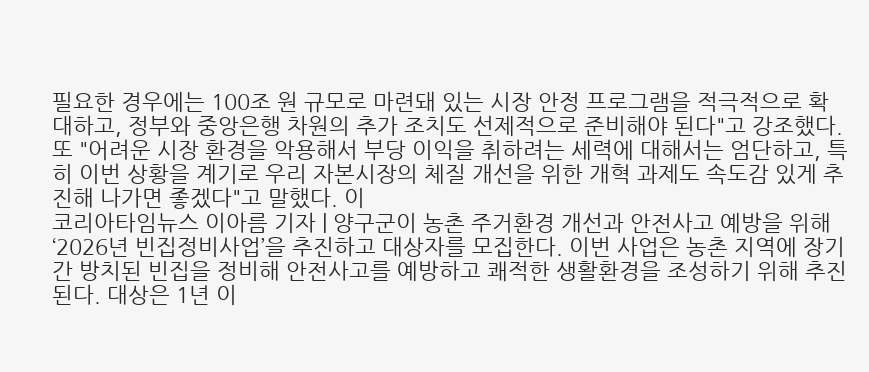필요한 경우에는 100조 원 규모로 마련돼 있는 시장 안정 프로그램을 적극적으로 확대하고, 정부와 중앙은행 차원의 추가 조치도 선제적으로 준비해야 된다"고 강조했다. 또 "어려운 시장 환경을 악용해서 부당 이익을 취하려는 세력에 대해서는 엄단하고, 특히 이번 상황을 계기로 우리 자본시장의 체질 개선을 위한 개혁 과제도 속도감 있게 추진해 나가면 좋겠다"고 말했다. 이
코리아타임뉴스 이아름 기자 | 양구군이 농촌 주거환경 개선과 안전사고 예방을 위해 ‘2026년 빈집정비사업’을 추진하고 대상자를 모집한다. 이번 사업은 농촌 지역에 장기간 방치된 빈집을 정비해 안전사고를 예방하고 쾌적한 생활환경을 조성하기 위해 추진된다. 대상은 1년 이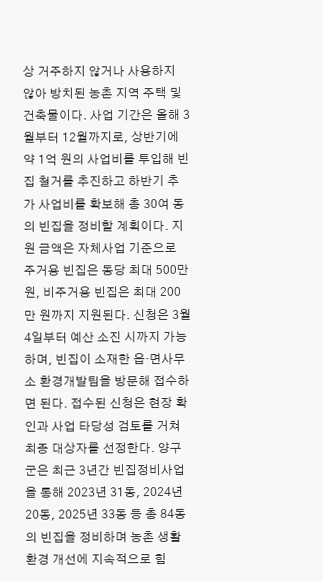상 거주하지 않거나 사용하지 않아 방치된 농촌 지역 주택 및 건축물이다. 사업 기간은 올해 3월부터 12월까지로, 상반기에 약 1억 원의 사업비를 투입해 빈집 철거를 추진하고 하반기 추가 사업비를 확보해 총 30여 동의 빈집을 정비할 계획이다. 지원 금액은 자체사업 기준으로 주거용 빈집은 동당 최대 500만 원, 비주거용 빈집은 최대 200만 원까지 지원된다. 신청은 3월 4일부터 예산 소진 시까지 가능하며, 빈집이 소재한 읍·면사무소 환경개발팀을 방문해 접수하면 된다. 접수된 신청은 현장 확인과 사업 타당성 검토를 거쳐 최종 대상자를 선정한다. 양구군은 최근 3년간 빈집정비사업을 통해 2023년 31동, 2024년 20동, 2025년 33동 등 총 84동의 빈집을 정비하며 농촌 생활환경 개선에 지속적으로 힘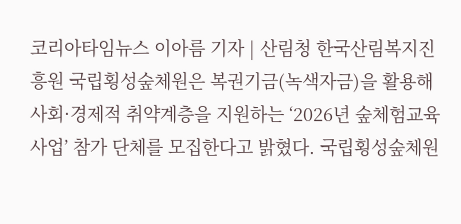코리아타임뉴스 이아름 기자 | 산림청 한국산림복지진흥원 국립횡성숲체원은 복권기금(녹색자금)을 활용해 사회·경제적 취약계층을 지원하는 ‘2026년 숲체험교육사업’ 참가 단체를 모집한다고 밝혔다. 국립횡성숲체원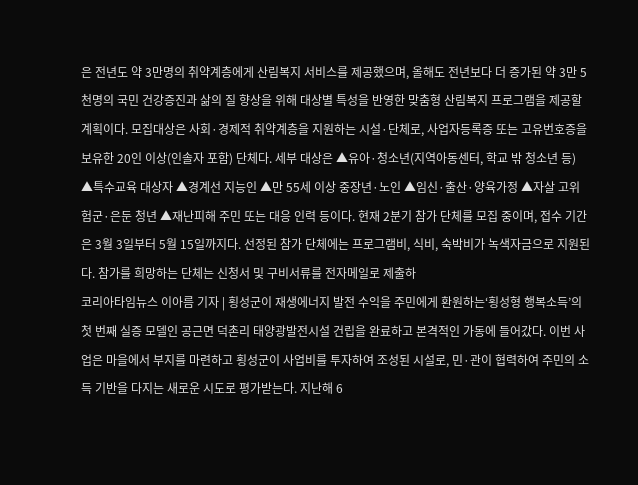은 전년도 약 3만명의 취약계층에게 산림복지 서비스를 제공했으며, 올해도 전년보다 더 증가된 약 3만 5천명의 국민 건강증진과 삶의 질 향상을 위해 대상별 특성을 반영한 맞춤형 산림복지 프로그램을 제공할 계획이다. 모집대상은 사회·경제적 취약계층을 지원하는 시설·단체로, 사업자등록증 또는 고유번호증을 보유한 20인 이상(인솔자 포함) 단체다. 세부 대상은 ▲유아·청소년(지역아동센터, 학교 밖 청소년 등) ▲특수교육 대상자 ▲경계선 지능인 ▲만 55세 이상 중장년·노인 ▲임신·출산·양육가정 ▲자살 고위험군·은둔 청년 ▲재난피해 주민 또는 대응 인력 등이다. 현재 2분기 참가 단체를 모집 중이며, 접수 기간은 3월 3일부터 5월 15일까지다. 선정된 참가 단체에는 프로그램비, 식비, 숙박비가 녹색자금으로 지원된다. 참가를 희망하는 단체는 신청서 및 구비서류를 전자메일로 제출하
코리아타임뉴스 이아름 기자 | 횡성군이 재생에너지 발전 수익을 주민에게 환원하는‘횡성형 행복소득’의 첫 번째 실증 모델인 공근면 덕촌리 태양광발전시설 건립을 완료하고 본격적인 가동에 들어갔다. 이번 사업은 마을에서 부지를 마련하고 횡성군이 사업비를 투자하여 조성된 시설로, 민·관이 협력하여 주민의 소득 기반을 다지는 새로운 시도로 평가받는다. 지난해 6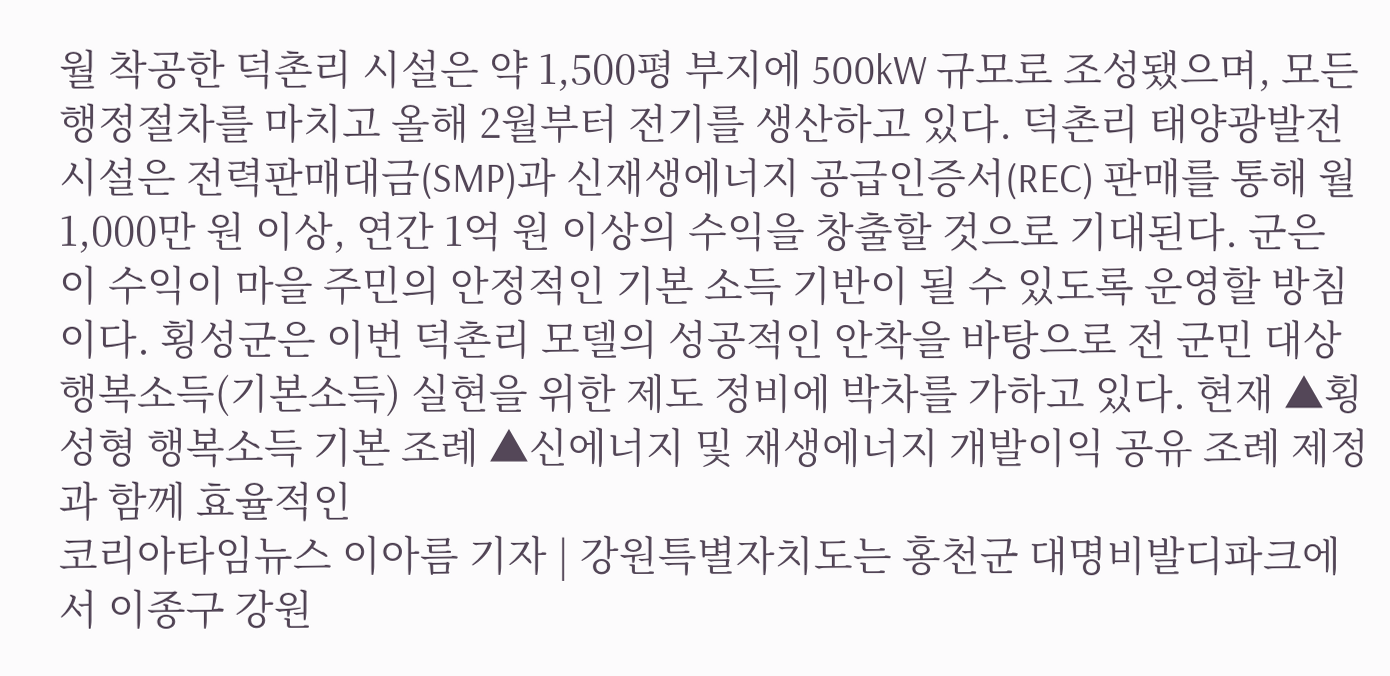월 착공한 덕촌리 시설은 약 1,500평 부지에 500kW 규모로 조성됐으며, 모든 행정절차를 마치고 올해 2월부터 전기를 생산하고 있다. 덕촌리 태양광발전시설은 전력판매대금(SMP)과 신재생에너지 공급인증서(REC) 판매를 통해 월 1,000만 원 이상, 연간 1억 원 이상의 수익을 창출할 것으로 기대된다. 군은 이 수익이 마을 주민의 안정적인 기본 소득 기반이 될 수 있도록 운영할 방침이다. 횡성군은 이번 덕촌리 모델의 성공적인 안착을 바탕으로 전 군민 대상 행복소득(기본소득) 실현을 위한 제도 정비에 박차를 가하고 있다. 현재 ▲횡성형 행복소득 기본 조례 ▲신에너지 및 재생에너지 개발이익 공유 조례 제정과 함께 효율적인
코리아타임뉴스 이아름 기자 | 강원특별자치도는 홍천군 대명비발디파크에서 이종구 강원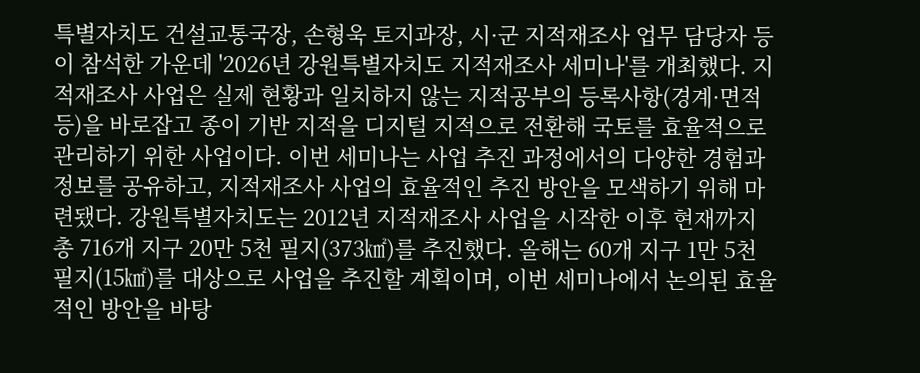특별자치도 건설교통국장, 손형욱 토지과장, 시·군 지적재조사 업무 담당자 등이 참석한 가운데 '2026년 강원특별자치도 지적재조사 세미나'를 개최했다. 지적재조사 사업은 실제 현황과 일치하지 않는 지적공부의 등록사항(경계·면적 등)을 바로잡고 종이 기반 지적을 디지털 지적으로 전환해 국토를 효율적으로 관리하기 위한 사업이다. 이번 세미나는 사업 추진 과정에서의 다양한 경험과 정보를 공유하고, 지적재조사 사업의 효율적인 추진 방안을 모색하기 위해 마련됐다. 강원특별자치도는 2012년 지적재조사 사업을 시작한 이후 현재까지 총 716개 지구 20만 5천 필지(373㎢)를 추진했다. 올해는 60개 지구 1만 5천 필지(15㎢)를 대상으로 사업을 추진할 계획이며, 이번 세미나에서 논의된 효율적인 방안을 바탕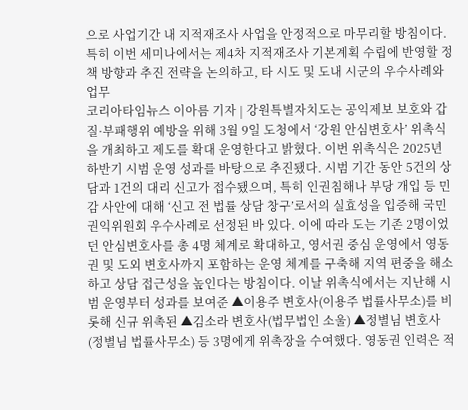으로 사업기간 내 지적재조사 사업을 안정적으로 마무리할 방침이다. 특히 이번 세미나에서는 제4차 지적재조사 기본계획 수립에 반영할 정책 방향과 추진 전략을 논의하고, 타 시도 및 도내 시군의 우수사례와 업무
코리아타임뉴스 이아름 기자 | 강원특별자치도는 공익제보 보호와 갑질·부패행위 예방을 위해 3월 9일 도청에서 ‘강원 안심변호사’ 위촉식을 개최하고 제도를 확대 운영한다고 밝혔다. 이번 위촉식은 2025년 하반기 시범 운영 성과를 바탕으로 추진됐다. 시범 기간 동안 5건의 상담과 1건의 대리 신고가 접수됐으며, 특히 인권침해나 부당 개입 등 민감 사안에 대해 ‘신고 전 법률 상담 창구’로서의 실효성을 입증해 국민권익위원회 우수사례로 선정된 바 있다. 이에 따라 도는 기존 2명이었던 안심변호사를 총 4명 체계로 확대하고, 영서권 중심 운영에서 영동권 및 도외 변호사까지 포함하는 운영 체계를 구축해 지역 편중을 해소하고 상담 접근성을 높인다는 방침이다. 이날 위촉식에서는 지난해 시범 운영부터 성과를 보여준 ▲이용주 변호사(이용주 법률사무소)를 비롯해 신규 위촉된 ▲김소라 변호사(법무법인 소울) ▲정별님 변호사(정별님 법률사무소) 등 3명에게 위촉장을 수여했다. 영동권 인력은 적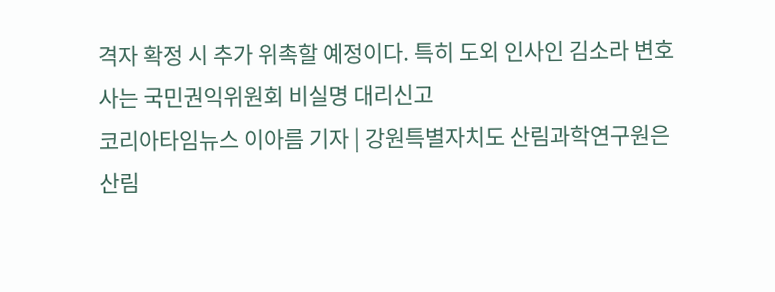격자 확정 시 추가 위촉할 예정이다. 특히 도외 인사인 김소라 변호사는 국민권익위원회 비실명 대리신고
코리아타임뉴스 이아름 기자 | 강원특별자치도 산림과학연구원은 산림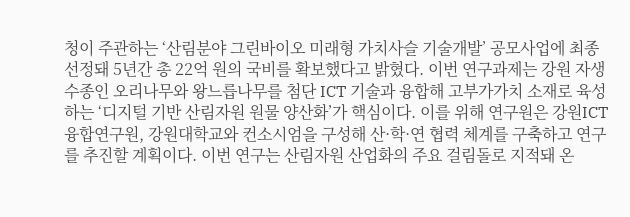청이 주관하는 ‘산림분야 그린바이오 미래형 가치사슬 기술개발’ 공모사업에 최종 선정돼 5년간 총 22억 원의 국비를 확보했다고 밝혔다. 이번 연구과제는 강원 자생 수종인 오리나무와 왕느릅나무를 첨단 ICT 기술과 융합해 고부가가치 소재로 육성하는 ‘디지털 기반 산림자원 원물 양산화’가 핵심이다. 이를 위해 연구원은 강원ICT융합연구원, 강원대학교와 컨소시엄을 구성해 산·학·연 협력 체계를 구축하고 연구를 추진할 계획이다. 이번 연구는 산림자원 산업화의 주요 걸림돌로 지적돼 온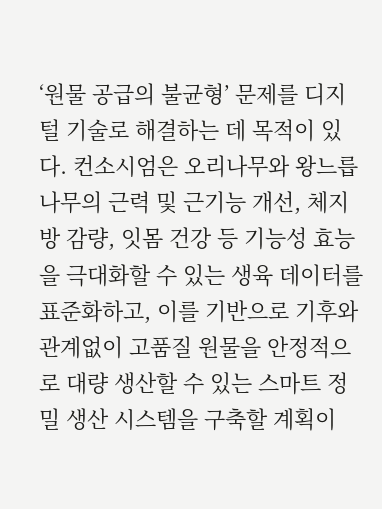‘원물 공급의 불균형’ 문제를 디지털 기술로 해결하는 데 목적이 있다. 컨소시엄은 오리나무와 왕느릅나무의 근력 및 근기능 개선, 체지방 감량, 잇몸 건강 등 기능성 효능을 극대화할 수 있는 생육 데이터를 표준화하고, 이를 기반으로 기후와 관계없이 고품질 원물을 안정적으로 대량 생산할 수 있는 스마트 정밀 생산 시스템을 구축할 계획이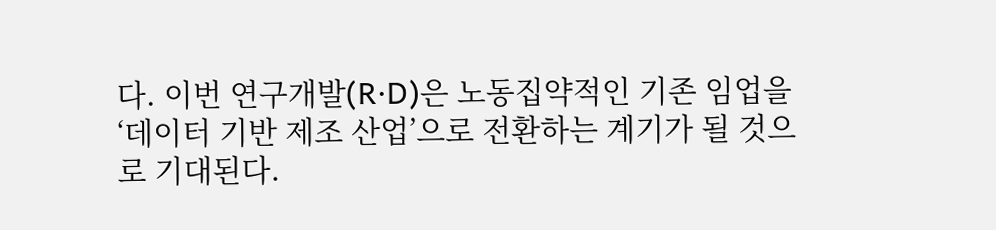다. 이번 연구개발(R·D)은 노동집약적인 기존 임업을 ‘데이터 기반 제조 산업’으로 전환하는 계기가 될 것으로 기대된다.